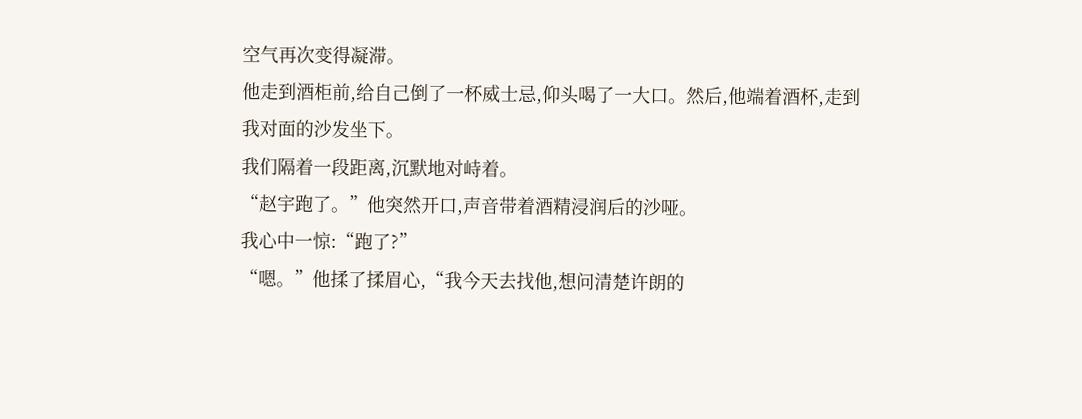空气再次变得凝滞。
他走到酒柜前,给自己倒了一杯威士忌,仰头喝了一大口。然后,他端着酒杯,走到我对面的沙发坐下。
我们隔着一段距离,沉默地对峙着。
“赵宇跑了。”他突然开口,声音带着酒精浸润后的沙哑。
我心中一惊:“跑了?”
“嗯。”他揉了揉眉心,“我今天去找他,想问清楚许朗的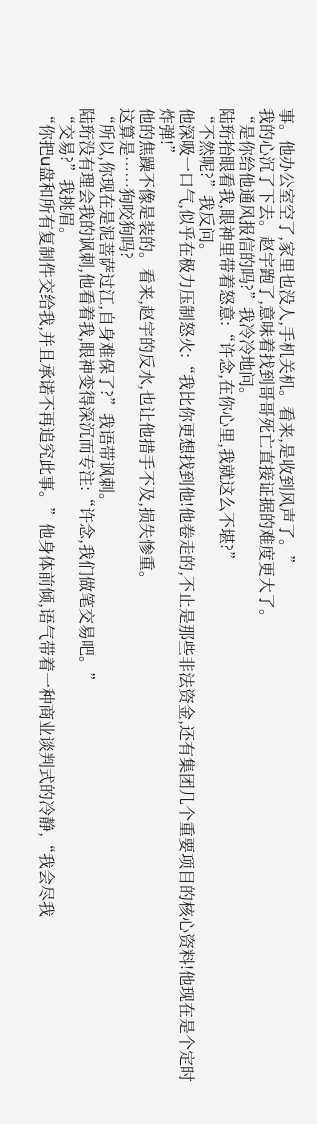事。他办公室空了,家里也没人,手机关机。看来,是收到风声了。”
我的心沉了下去。赵宇跑了,意味着找到哥哥死亡直接证据的难度更大了。
“是你给他通风报信的吗?”我冷冷地问。
陆珩抬眼看我,眼神里带着怒意:“许念,在你心里,我就这么不堪?”
“不然呢?”我反问。
他深吸一口气,似乎在极力压制怒火:“我比你更想找到他!他卷走的,不止是那些非法资金,还有集团几个重要项目的核心资料!他现在是个定时炸弹!”
他的焦躁不像是装的。看来,赵宇的反水,也让他措手不及,损失惨重。
这算是……狗咬狗吗?
“所以,你现在是泥菩萨过江,自身难保了?”我语带讽刺。
陆珩没有理会我的讽刺,他看着我,眼神变得深沉而专注:“许念,我们做笔交易吧。”
“交易?”我挑眉。
“你把u盘和所有复制件交给我,并且承诺不再追究此事。”他身体前倾,语气带着一种商业谈判式的冷静,“我会尽我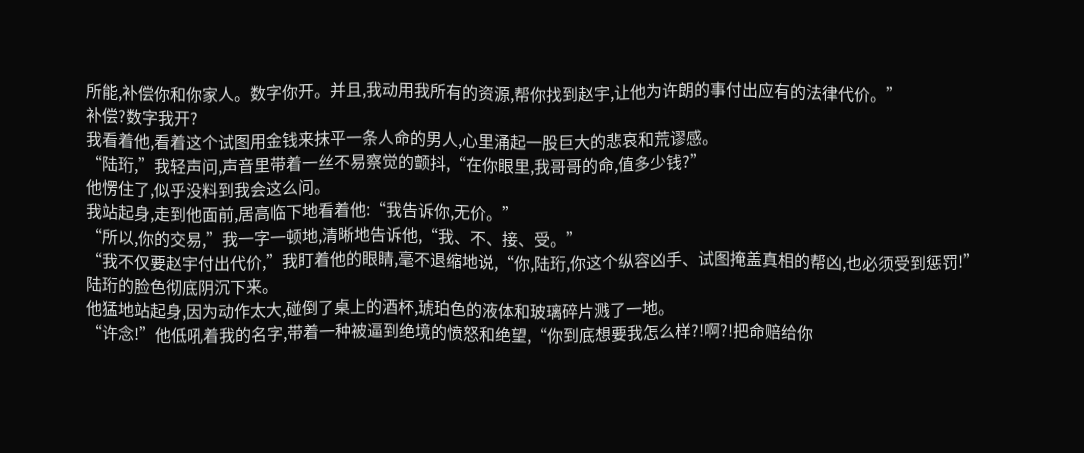所能,补偿你和你家人。数字你开。并且,我动用我所有的资源,帮你找到赵宇,让他为许朗的事付出应有的法律代价。”
补偿?数字我开?
我看着他,看着这个试图用金钱来抹平一条人命的男人,心里涌起一股巨大的悲哀和荒谬感。
“陆珩,”我轻声问,声音里带着一丝不易察觉的颤抖,“在你眼里,我哥哥的命,值多少钱?”
他愣住了,似乎没料到我会这么问。
我站起身,走到他面前,居高临下地看着他:“我告诉你,无价。”
“所以,你的交易,”我一字一顿地,清晰地告诉他,“我、不、接、受。”
“我不仅要赵宇付出代价,”我盯着他的眼睛,毫不退缩地说,“你,陆珩,你这个纵容凶手、试图掩盖真相的帮凶,也必须受到惩罚!”
陆珩的脸色彻底阴沉下来。
他猛地站起身,因为动作太大,碰倒了桌上的酒杯,琥珀色的液体和玻璃碎片溅了一地。
“许念!”他低吼着我的名字,带着一种被逼到绝境的愤怒和绝望,“你到底想要我怎么样?!啊?!把命赔给你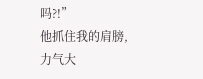吗?!”
他抓住我的肩膀,力气大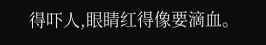得吓人,眼睛红得像要滴血。